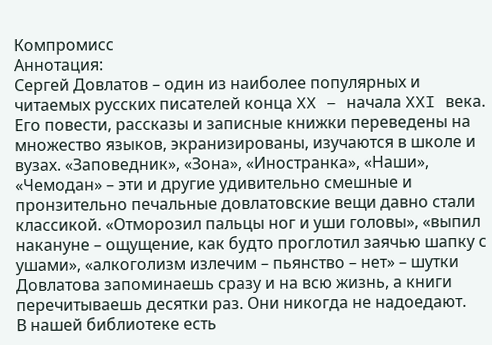Компромисс
Аннотация:
Сергей Довлатов – один из наиболее популярных и читаемых русских писателей конца XX – начала XXI века. Его повести, рассказы и записные книжки переведены на множество языков, экранизированы, изучаются в школе и вузах. «Заповедник», «Зона», «Иностранка», «Наши», «Чемодан» – эти и другие удивительно смешные и пронзительно печальные довлатовские вещи давно стали классикой. «Отморозил пальцы ног и уши головы», «выпил накануне – ощущение, как будто проглотил заячью шапку с ушами», «алкоголизм излечим – пьянство – нет» – шутки Довлатова запоминаешь сразу и на всю жизнь, а книги перечитываешь десятки раз. Они никогда не надоедают.
В нашей библиотеке есть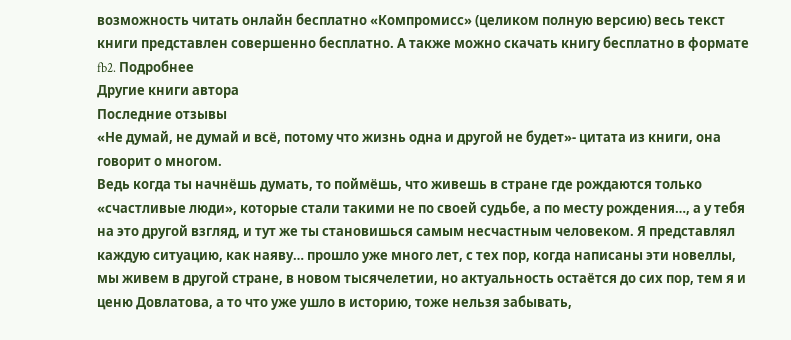возможность читать онлайн бесплатно «Компромисс» (целиком полную версию) весь текст книги представлен совершенно бесплатно. А также можно скачать книгу бесплатно в формате fb2. Подробнее
Другие книги автора
Последние отзывы
«Не думай, не думай и всё, потому что жизнь одна и другой не будет»- цитата из книги, она говорит о многом.
Ведь когда ты начнёшь думать, то поймёшь, что живешь в стране где рождаются только «счастливые люди», которые стали такими не по своей судьбе, а по месту рождения…, а у тебя на это другой взгляд, и тут же ты становишься самым несчастным человеком. Я представлял каждую ситуацию, как наяву… прошло уже много лет, с тех пор, когда написаны эти новеллы, мы живем в другой стране, в новом тысячелетии, но актуальность остаётся до сих пор, тем я и ценю Довлатова, а то что уже ушло в историю, тоже нельзя забывать,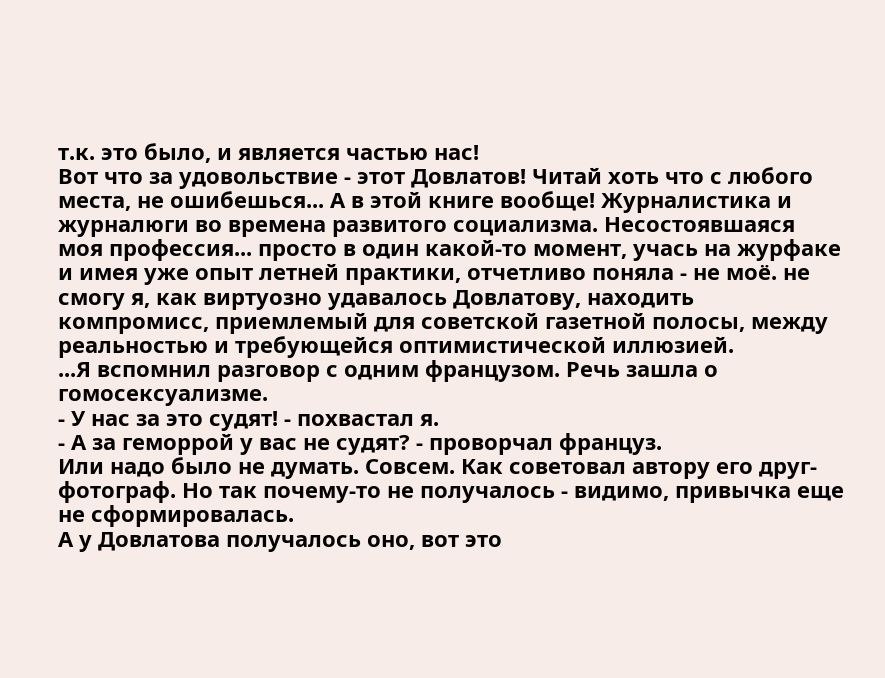т.к. это было, и является частью нас!
Вот что за удовольствие - этот Довлатов! Читай хоть что с любого места, не ошибешься... А в этой книге вообще! Журналистика и журналюги во времена развитого социализма. Несостоявшаяся моя профессия... просто в один какой-то момент, учась на журфаке и имея уже опыт летней практики, отчетливо поняла - не моё. не смогу я, как виртуозно удавалось Довлатову, находить компромисс, приемлемый для советской газетной полосы, между реальностью и требующейся оптимистической иллюзией.
...Я вспомнил разговор с одним французом. Речь зашла о гомосексуализме.
- У нас за это судят! - похвастал я.
- А за геморрой у вас не судят? - проворчал француз.
Или надо было не думать. Совсем. Как советовал автору его друг-фотограф. Но так почему-то не получалось - видимо, привычка еще не сформировалась.
А у Довлатова получалось оно, вот это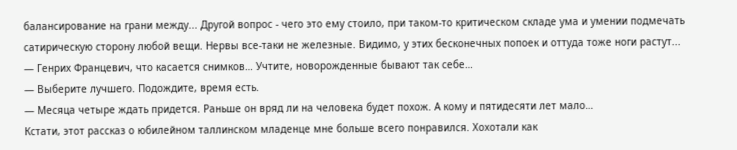балансирование на грани между... Другой вопрос - чего это ему стоило, при таком-то критическом складе ума и умении подмечать сатирическую сторону любой вещи. Нервы все-таки не железные. Видимо, у этих бесконечных попоек и оттуда тоже ноги растут...
— Генрих Францевич, что касается снимков… Учтите, новорожденные бывают так себе…
— Выберите лучшего. Подождите, время есть.
— Месяца четыре ждать придется. Раньше он вряд ли на человека будет похож. А кому и пятидесяти лет мало…
Кстати, этот рассказ о юбилейном таллинском младенце мне больше всего понравился. Хохотали как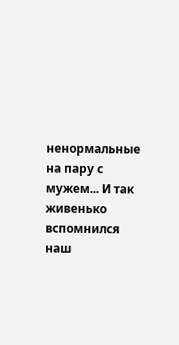ненормальные на пару с мужем... И так живенько вспомнился наш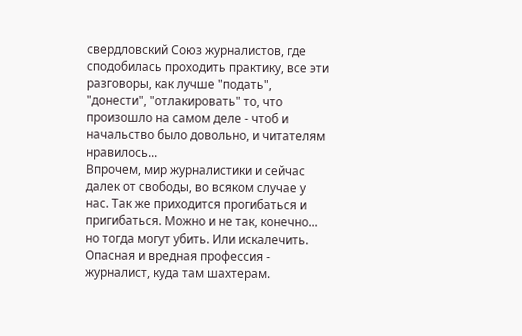свердловский Союз журналистов, где сподобилась проходить практику, все эти разговоры, как лучше "подать", "донести", "отлакировать" то, что произошло на самом деле - чтоб и начальство было довольно, и читателям нравилось...
Впрочем, мир журналистики и сейчас далек от свободы, во всяком случае у нас. Так же приходится прогибаться и пригибаться. Можно и не так, конечно... но тогда могут убить. Или искалечить. Опасная и вредная профессия - журналист, куда там шахтерам.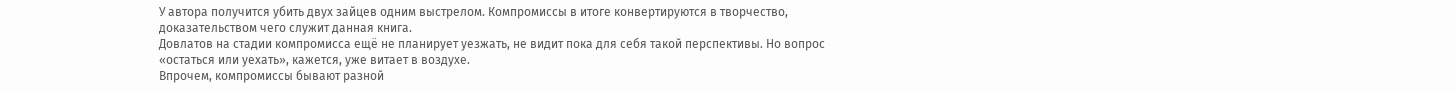У автора получится убить двух зайцев одним выстрелом. Компромиссы в итоге конвертируются в творчество, доказательством чего служит данная книга.
Довлатов на стадии компромисса ещё не планирует уезжать, не видит пока для себя такой перспективы. Но вопрос «остаться или уехать», кажется, уже витает в воздухе.
Впрочем, компромиссы бывают разной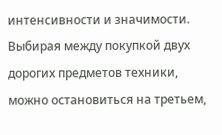интенсивности и значимости. Выбирая между покупкой двух дорогих предметов техники, можно остановиться на третьем,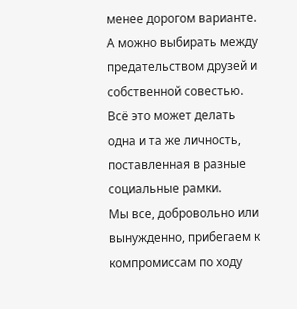менее дорогом варианте. А можно выбирать между предательством друзей и собственной совестью. Всё это может делать одна и та же личность, поставленная в разные социальные рамки.
Мы все, добровольно или вынужденно, прибегаем к компромиссам по ходу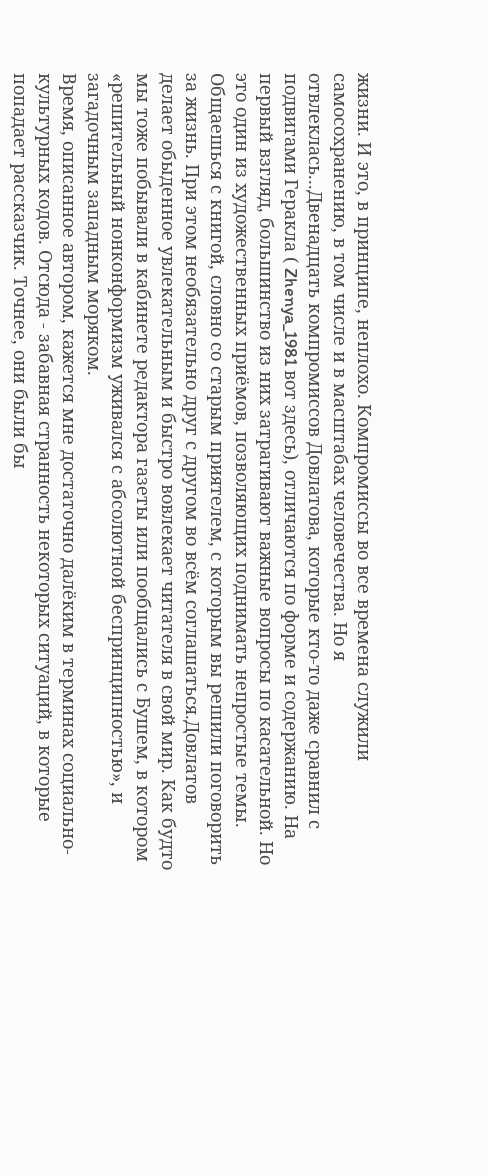жизни. И это, в принципе, неплохо. Компромиссы во все времена служили самосохранению, в том числе и в масштабах человечества. Но я отвлеклась...Двенадцать компромиссов Довлатова, которые кто-то даже сравнил с подвигами Геракла ( Zhenya_1981 вот здесь), отличаются по форме и содержанию. На первый взгляд, большинство из них затрагивают важные вопросы по касательной. Но это один из художественных приёмов, позволяющих поднимать непростые темы.
Общаешься с книгой, словно со старым приятелем, с которым вы решили поговорить за жизнь. При этом необязательно друг с другом во всём соглашаться.Довлатов делает обыденное увлекательным и быстро вовлекает читателя в свой мир. Как будто мы тоже побывали в кабинете редактора газеты или пообщались с Бушем, в котором «решительный нонконформизм уживался с абсолютной беспринципностью», и загадочным западным моряком.
Время, описанное автором, кажется мне достаточно далёким в терминах социально-культурных кодов. Отсюда - забавная странность некоторых ситуаций, в которые попадает рассказчик. Точнее, они были бы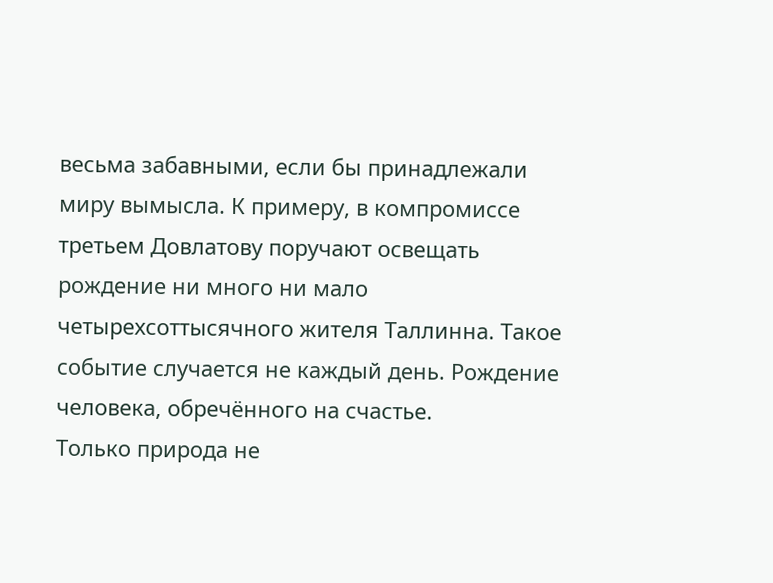весьма забавными, если бы принадлежали миру вымысла. К примеру, в компромиссе третьем Довлатову поручают освещать рождение ни много ни мало четырехсоттысячного жителя Таллинна. Такое событие случается не каждый день. Рождение человека, обречённого на счастье.
Только природа не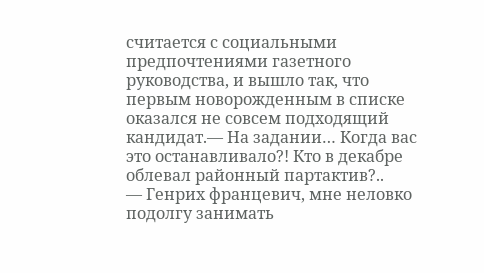считается с социальными предпочтениями газетного руководства, и вышло так, что первым новорожденным в списке оказался не совсем подходящий кандидат.— На задании… Когда вас это останавливало?! Кто в декабре облевал районный партактив?..
— Генрих францевич, мне неловко подолгу занимать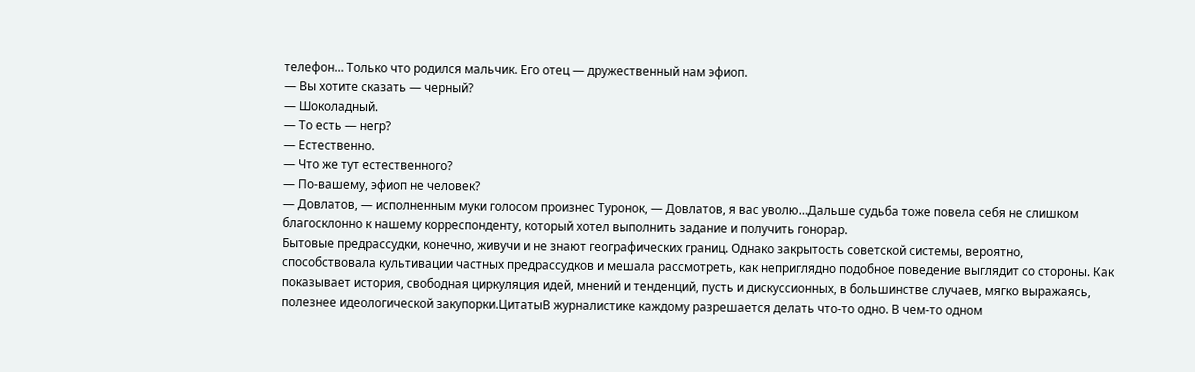телефон… Только что родился мальчик. Его отец — дружественный нам эфиоп.
— Вы хотите сказать — черный?
— Шоколадный.
— То есть — негр?
— Естественно.
— Что же тут естественного?
— По-вашему, эфиоп не человек?
— Довлатов, — исполненным муки голосом произнес Туронок, — Довлатов, я вас уволю…Дальше судьба тоже повела себя не слишком благосклонно к нашему корреспонденту, который хотел выполнить задание и получить гонорар.
Бытовые предрассудки, конечно, живучи и не знают географических границ. Однако закрытость советской системы, вероятно, способствовала культивации частных предрассудков и мешала рассмотреть, как неприглядно подобное поведение выглядит со стороны. Как показывает история, свободная циркуляция идей, мнений и тенденций, пусть и дискуссионных, в большинстве случаев, мягко выражаясь, полезнее идеологической закупорки.ЦитатыВ журналистике каждому разрешается делать что-то одно. В чем-то одном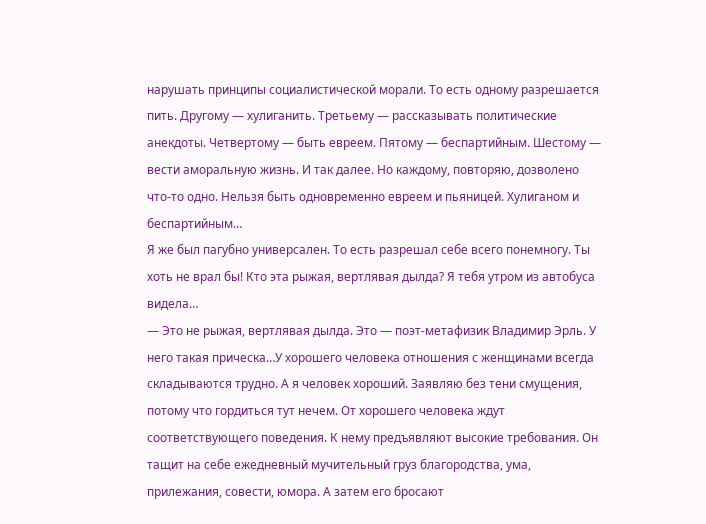нарушать принципы социалистической морали. То есть одному разрешается пить. Другому — хулиганить. Третьему — рассказывать политические анекдоты. Четвертому — быть евреем. Пятому — беспартийным. Шестому — вести аморальную жизнь. И так далее. Но каждому, повторяю, дозволено что-то одно. Нельзя быть одновременно евреем и пьяницей. Хулиганом и беспартийным…
Я же был пагубно универсален. То есть разрешал себе всего понемногу. Ты хоть не врал бы! Кто эта рыжая, вертлявая дылда? Я тебя утром из автобуса видела…
— Это не рыжая, вертлявая дылда. Это — поэт-метафизик Владимир Эрль. У него такая прическа…У хорошего человека отношения с женщинами всегда складываются трудно. А я человек хороший. Заявляю без тени смущения, потому что гордиться тут нечем. От хорошего человека ждут соответствующего поведения. К нему предъявляют высокие требования. Он тащит на себе ежедневный мучительный груз благородства, ума, прилежания, совести, юмора. А затем его бросают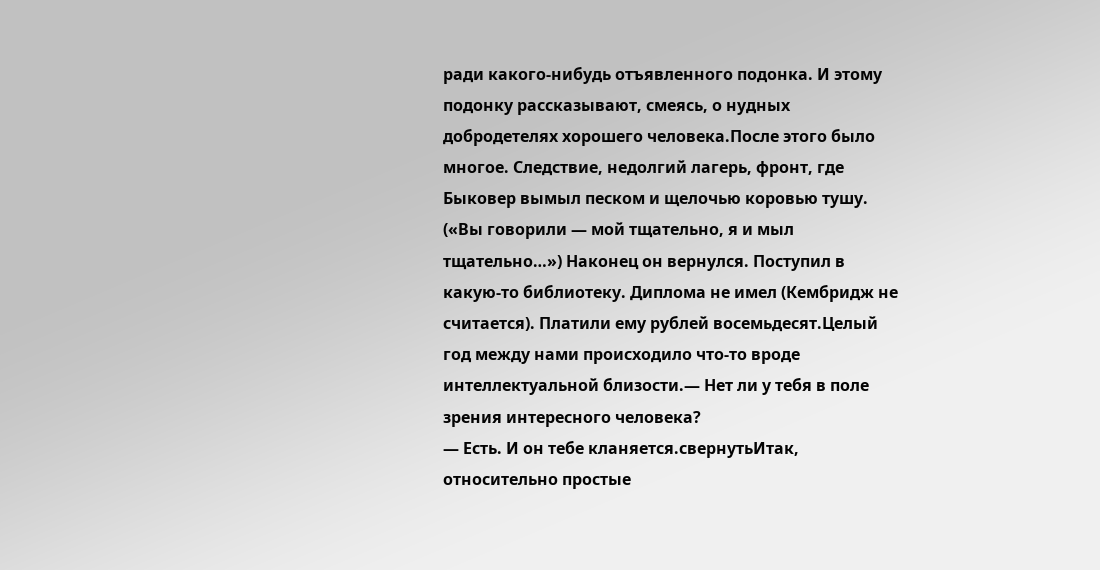ради какого-нибудь отъявленного подонка. И этому подонку рассказывают, смеясь, о нудных добродетелях хорошего человека.После этого было многое. Следствие, недолгий лагерь, фронт, где Быковер вымыл песком и щелочью коровью тушу. («Вы говорили — мой тщательно, я и мыл тщательно…») Наконец он вернулся. Поступил в какую-то библиотеку. Диплома не имел (Кембридж не считается). Платили ему рублей восемьдесят.Целый год между нами происходило что-то вроде интеллектуальной близости.— Нет ли у тебя в поле зрения интересного человека?
— Есть. И он тебе кланяется.свернутьИтак, относительно простые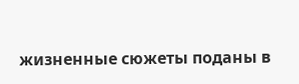жизненные сюжеты поданы в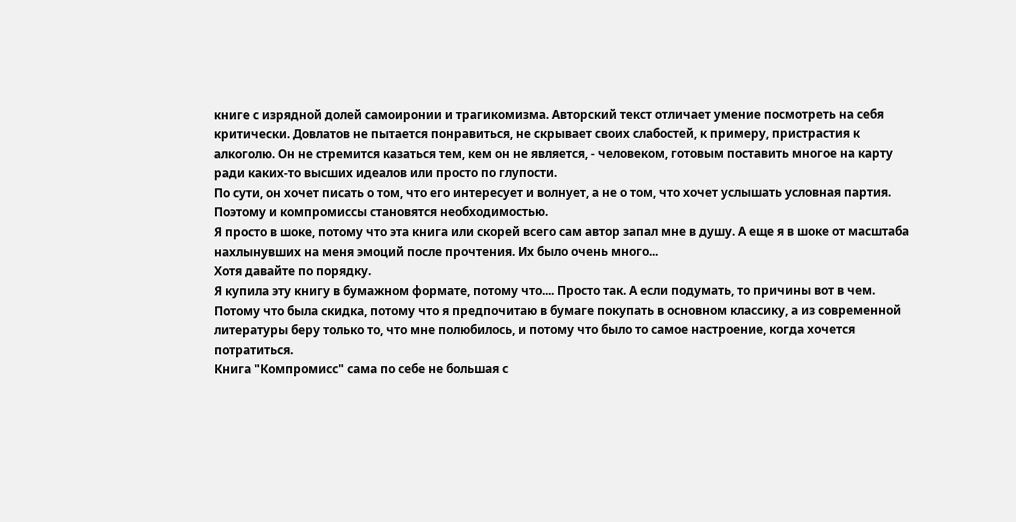книге с изрядной долей самоиронии и трагикомизма. Авторский текст отличает умение посмотреть на себя критически. Довлатов не пытается понравиться, не скрывает своих слабостей, к примеру, пристрастия к алкоголю. Он не стремится казаться тем, кем он не является, - человеком, готовым поставить многое на карту ради каких-то высших идеалов или просто по глупости.
По сути, он хочет писать о том, что его интересует и волнует, а не о том, что хочет услышать условная партия.
Поэтому и компромиссы становятся необходимостью.
Я просто в шоке, потому что эта книга или скорей всего сам автор запал мне в душу. А еще я в шоке от масштаба нахлынувших на меня эмоций после прочтения. Их было очень много...
Хотя давайте по порядку.
Я купила эту книгу в бумажном формате, потому что.... Просто так. А если подумать, то причины вот в чем. Потому что была скидка, потому что я предпочитаю в бумаге покупать в основном классику, а из современной литературы беру только то, что мне полюбилось, и потому что было то самое настроение, когда хочется потратиться.
Книга "Компромисс" сама по себе не большая с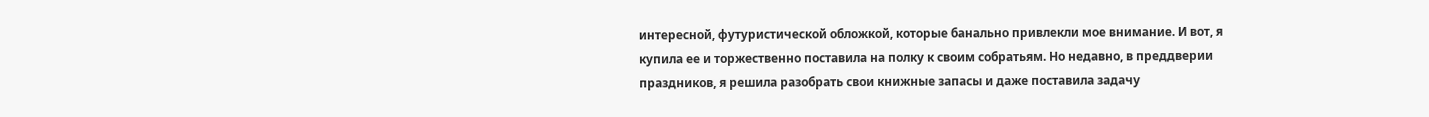интересной, футуристической обложкой, которые банально привлекли мое внимание. И вот, я купила ее и торжественно поставила на полку к своим собратьям. Но недавно, в преддверии праздников, я решила разобрать свои книжные запасы и даже поставила задачу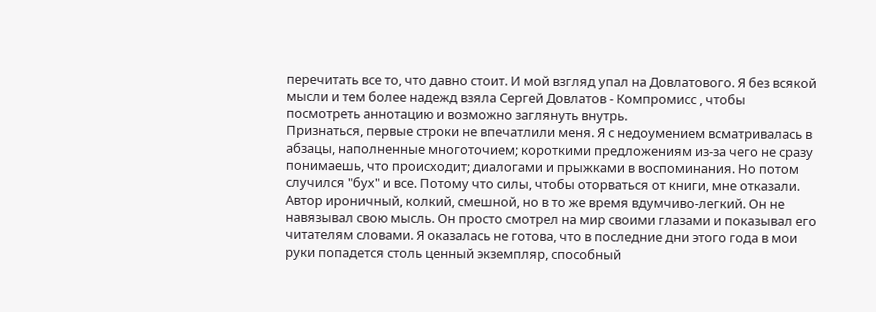перечитать все то, что давно стоит. И мой взгляд упал на Довлатового. Я без всякой мысли и тем более надежд взяла Сергей Довлатов - Компромисс , чтобы посмотреть аннотацию и возможно заглянуть внутрь.
Признаться, первые строки не впечатлили меня. Я с недоумением всматривалась в абзацы, наполненные многоточием; короткими предложениям из-за чего не сразу понимаешь, что происходит; диалогами и прыжками в воспоминания. Но потом случился "бух" и все. Потому что силы, чтобы оторваться от книги, мне отказали.
Автор ироничный, колкий, смешной, но в то же время вдумчиво-легкий. Он не навязывал свою мысль. Он просто смотрел на мир своими глазами и показывал его читателям словами. Я оказалась не готова, что в последние дни этого года в мои руки попадется столь ценный экземпляр, способный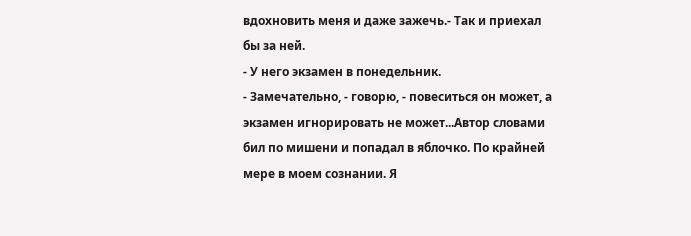вдохновить меня и даже зажечь.- Так и приехал бы за ней.
- У него экзамен в понедельник.
- Замечательно, - говорю, - повеситься он может, а экзамен игнорировать не может...Автор словами бил по мишени и попадал в яблочко. По крайней мере в моем сознании. Я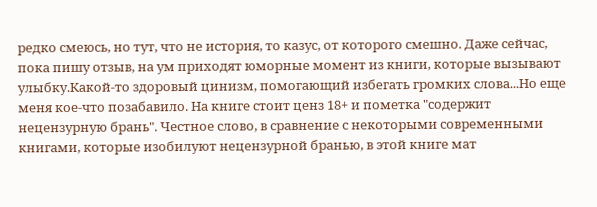редко смеюсь, но тут, что не история, то казус, от которого смешно. Даже сейчас, пока пишу отзыв, на ум приходят юморные момент из книги, которые вызывают улыбку.Какой-то здоровый цинизм, помогающий избегать громких слова...Но еще меня кое-что позабавило. На книге стоит ценз 18+ и пометка "содержит нецензурную брань". Честное слово, в сравнение с некоторыми современными книгами, которые изобилуют нецензурной бранью, в этой книге мат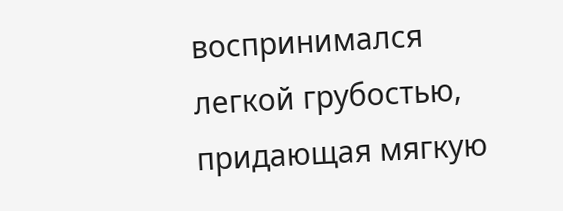воспринимался легкой грубостью, придающая мягкую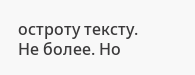остроту тексту. Не более. Но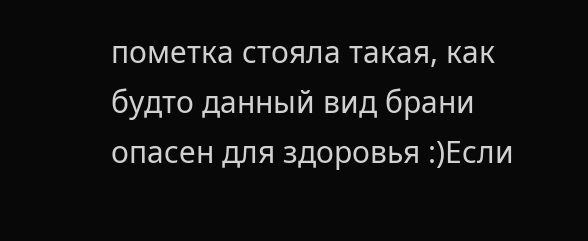пометка стояла такая, как будто данный вид брани опасен для здоровья :)Если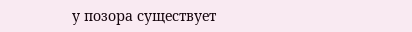у позора существует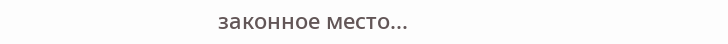законное место...